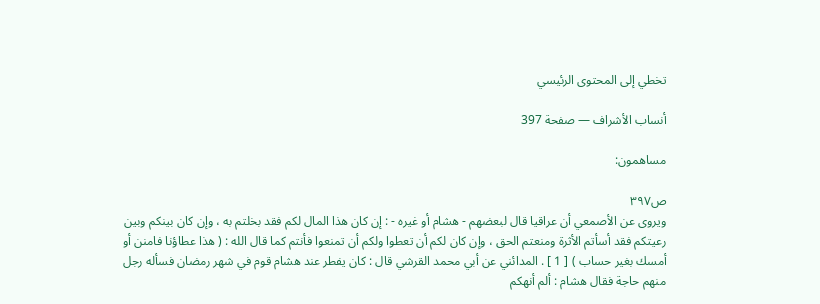تخطي إلى المحتوى الرئيسي

أنساب الأشراف — صفحة 397

مساهمون:

ص٣٩٧
ويروى عن الأصمعي أن عراقيا قال لبعضهم - هشام أو غيره - : إن كان هذا المال لكم فقد بخلتم به ، وإن كان بينكم وبين رعيتكم فقد أسأتم الأثرة ومنعتم الحق ، وإن كان لكم أن تعطوا ولكم أن تمنعوا فأنتم كما قال الله : ( هذا عطاؤنا فامنن أو أمسك بغير حساب ) [ 1 ] . المدائني عن أبي محمد القرشي قال : كان يفطر عند هشام قوم في شهر رمضان فسأله رجل منهم حاجة فقال هشام : ألم أنهكم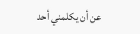عن أن يكلمني أحد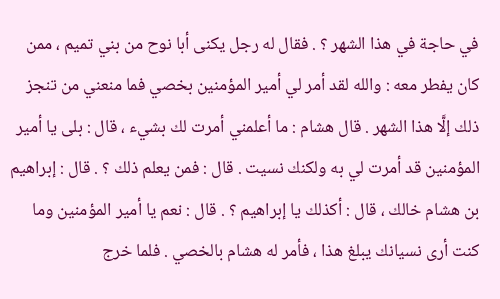في حاجة في هذا الشهر ؟ . فقال له رجل يكنى أبا نوح من بني تميم ، ممن كان يفطر معه : والله لقد أمر لي أمير المؤمنين بخصي فما منعني من تنجز ذلك إلَّا هذا الشهر . قال هشام : ما أعلمني أمرت لك بشيء ، قال : بلى يا أمير المؤمنين قد أمرت لي به ولكنك نسيت . قال : فمن يعلم ذلك ؟ . قال : إبراهيم بن هشام خالك ، قال : أكذلك يا إبراهيم ؟ . قال : نعم يا أمير المؤمنين وما كنت أرى نسيانك يبلغ هذا ، فأمر له هشام بالخصي . فلما خرج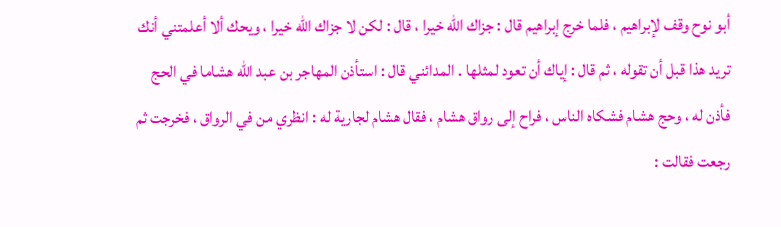أبو نوح وقف لإبراهيم ، فلما خرج إبراهيم قال : جزاك الله خيرا ، قال : لكن لا جزاك الله خيرا ، ويحك ألا أعلمتني أنك تريد هذا قبل أن تقوله ، ثم قال : إياك أن تعود لمثلها . المدائني قال : استأذن المهاجر بن عبد الله هشاما في الحج فأذن له ، وحج هشام فشكاه الناس ، فراح إلى رواق هشام ، فقال هشام لجارية له : انظري من في الرواق ، فخرجت ثم رجعت فقالت :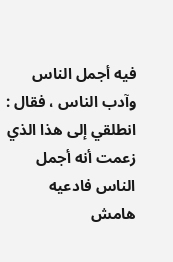فيه أجمل الناس وآدب الناس ، فقال : انطلقي إلى هذا الذي زعمت أنه أجمل الناس فادعيه
هامش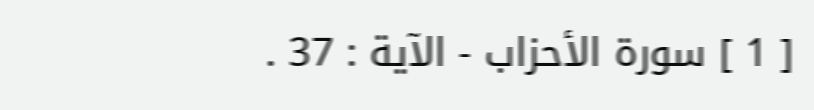[ 1 ] سورة الأحزاب - الآية : 37 .